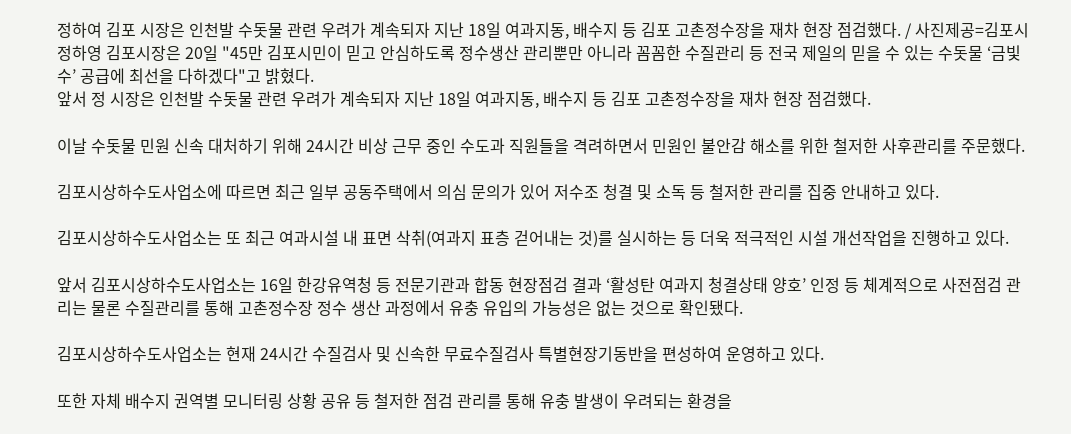정하여 김포 시장은 인천발 수돗물 관련 우려가 계속되자 지난 18일 여과지동, 배수지 등 김포 고촌정수장을 재차 현장 점검했다. / 사진제공=김포시
정하영 김포시장은 20일 "45만 김포시민이 믿고 안심하도록 정수생산 관리뿐만 아니라 꼼꼼한 수질관리 등 전국 제일의 믿을 수 있는 수돗물 ‘금빛수’ 공급에 최선을 다하겠다"고 밝혔다.
앞서 정 시장은 인천발 수돗물 관련 우려가 계속되자 지난 18일 여과지동, 배수지 등 김포 고촌정수장을 재차 현장 점검했다.

이날 수돗물 민원 신속 대처하기 위해 24시간 비상 근무 중인 수도과 직원들을 격려하면서 민원인 불안감 해소를 위한 철저한 사후관리를 주문했다.

김포시상하수도사업소에 따르면 최근 일부 공동주택에서 의심 문의가 있어 저수조 청결 및 소독 등 철저한 관리를 집중 안내하고 있다.

김포시상하수도사업소는 또 최근 여과시설 내 표면 삭취(여과지 표층 걷어내는 것)를 실시하는 등 더욱 적극적인 시설 개선작업을 진행하고 있다.

앞서 김포시상하수도사업소는 16일 한강유역청 등 전문기관과 합동 현장점검 결과 ‘활성탄 여과지 청결상태 양호’ 인정 등 체계적으로 사전점검 관리는 물론 수질관리를 통해 고촌정수장 정수 생산 과정에서 유충 유입의 가능성은 없는 것으로 확인됐다.

김포시상하수도사업소는 현재 24시간 수질검사 및 신속한 무료수질검사 특별현장기동반을 편성하여 운영하고 있다.

또한 자체 배수지 권역별 모니터링 상황 공유 등 철저한 점검 관리를 통해 유충 발생이 우려되는 환경을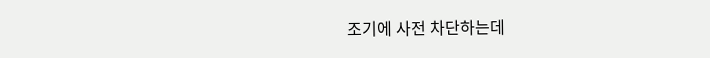조기에 사전 차단하는데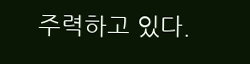주력하고 있다.